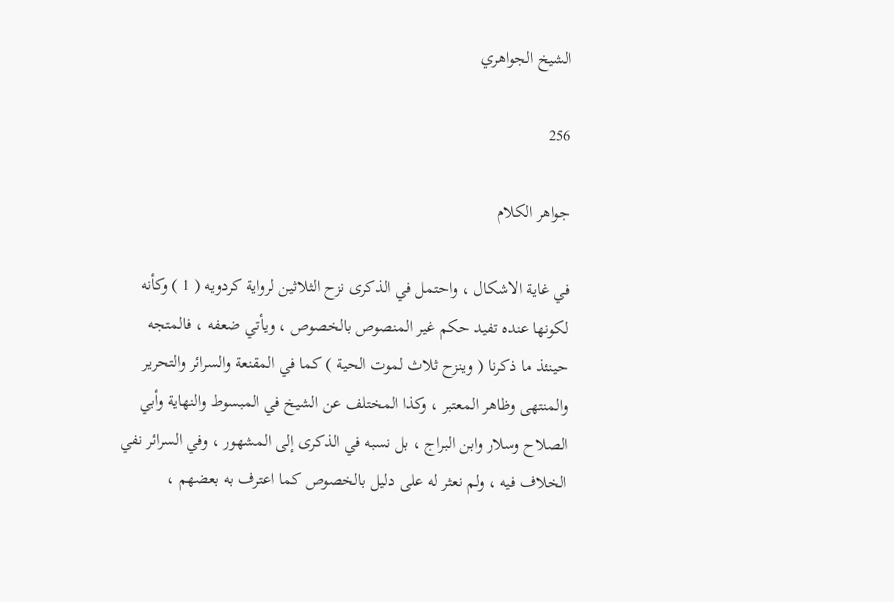الشيخ الجواهري

256

جواهر الكلام

في غاية الاشكال ، واحتمل في الذكرى نزح الثلاثين لرواية كردويه ( 1 ) وكأنه لكونها عنده تفيد حكم غير المنصوص بالخصوص ، ويأتي ضعفه ، فالمتجه حينئذ ما ذكرنا ( وينزح ثلاث لموت الحية ) كما في المقنعة والسرائر والتحرير والمنتهى وظاهر المعتبر ، وكذا المختلف عن الشيخ في المبسوط والنهاية وأبي الصلاح وسلار وابن البراج ، بل نسبه في الذكرى إلى المشهور ، وفي السرائر نفي الخلاف فيه ، ولم نعثر له على دليل بالخصوص كما اعترف به بعضهم ،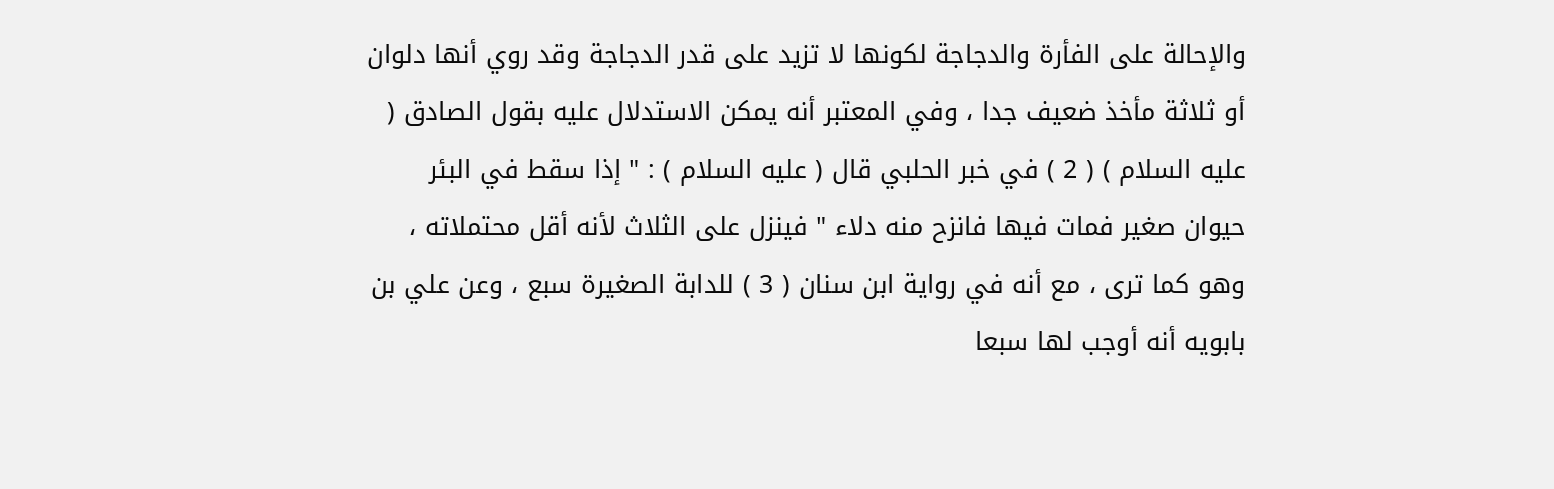والإحالة على الفأرة والدجاجة لكونها لا تزيد على قدر الدجاجة وقد روي أنها دلوان أو ثلاثة مأخذ ضعيف جدا ، وفي المعتبر أنه يمكن الاستدلال عليه بقول الصادق ( عليه السلام ) ( 2 ) في خبر الحلبي قال ( عليه السلام ) : " إذا سقط في البئر حيوان صغير فمات فيها فانزح منه دلاء " فينزل على الثلاث لأنه أقل محتملاته ، وهو كما ترى ، مع أنه في رواية ابن سنان ( 3 ) للدابة الصغيرة سبع ، وعن علي بن بابويه أنه أوجب لها سبعا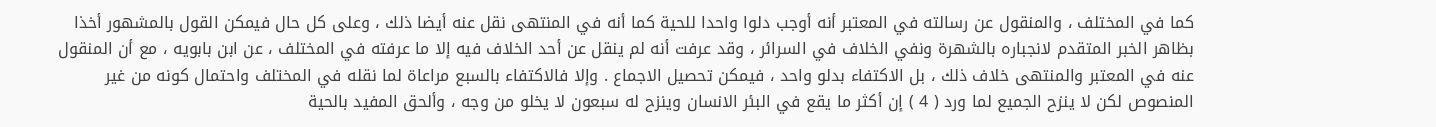كما في المختلف ، والمنقول عن رسالته في المعتبر أنه أوجب دلوا واحدا للحية كما أنه في المنتهى نقل عنه أيضا ذلك ، وعلى كل حال فيمكن القول بالمشهور أخذا بظاهر الخبر المتقدم لانجباره بالشهرة ونفي الخلاف في السرائر ، وقد عرفت أنه لم ينقل عن أحد الخلاف فيه إلا ما عرفته في المختلف ، عن ابن بابويه ، مع أن المنقول عنه في المعتبر والمنتهى خلاف ذلك ، بل الاكتفاء بدلو واحد ، فيمكن تحصيل الاجماع . وإلا فالاكتفاء بالسبع مراعاة لما نقله في المختلف واحتمال كونه من غير المنصوص لكن لا ينزح الجميع لما ورد ( 4 ) إن أكثر ما يقع في البئر الانسان وينزح له سبعون لا يخلو من وجه ، وألحق المفيد بالحية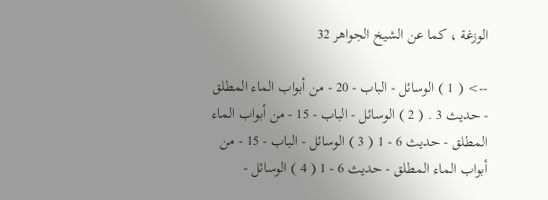الوزغة ، كما عن الشيخ الجواهر 32

--> ( 1 ) الوسائل - الباب - 20 - من أبواب الماء المطلق - حديث 3 . ( 2 ) الوسائل - الباب - 15 - من أبواب الماء المطلق - حديث 6 - 1 ( 3 ) الوسائل - الباب - 15 - من أبواب الماء المطلق - حديث 6 - 1 ( 4 ) الوسائل -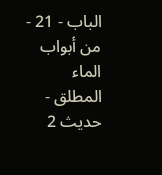الباب - 21 - من أبواب الماء المطلق - حديث 2